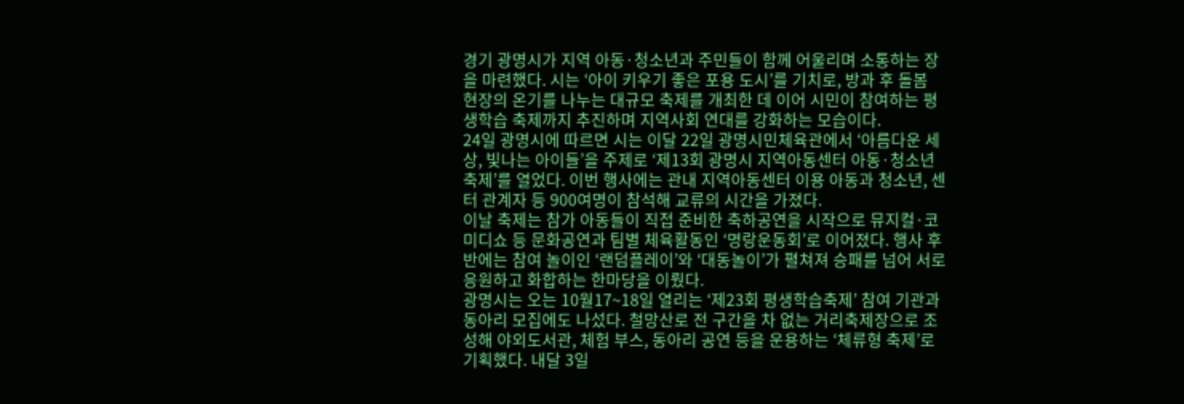경기 광명시가 지역 아동·청소년과 주민들이 함께 어울리며 소통하는 장을 마련했다. 시는 ‘아이 키우기 좋은 포용 도시’를 기치로, 방과 후 돌봄 현장의 온기를 나누는 대규모 축제를 개최한 데 이어 시민이 참여하는 평생학습 축제까지 추진하며 지역사회 연대를 강화하는 모습이다.
24일 광명시에 따르면 시는 이달 22일 광명시민체육관에서 ‘아름다운 세상, 빛나는 아이들’을 주제로 ‘제13회 광명시 지역아동센터 아동·청소년 축제’를 열었다. 이번 행사에는 관내 지역아동센터 이용 아동과 청소년, 센터 관계자 등 900여명이 참석해 교류의 시간을 가졌다.
이날 축제는 참가 아동들이 직접 준비한 축하공연을 시작으로 뮤지컬·코미디쇼 등 문화공연과 팀별 체육활동인 ‘명랑운동회’로 이어졌다. 행사 후반에는 참여 놀이인 ‘랜덤플레이’와 ‘대동놀이’가 펼쳐져 승패를 넘어 서로 응원하고 화합하는 한마당을 이뤘다.
광명시는 오는 10월17~18일 열리는 ‘제23회 평생학습축제’ 참여 기관과 동아리 모집에도 나섰다. 철망산로 전 구간을 차 없는 거리축제장으로 조성해 야외도서관, 체험 부스, 동아리 공연 등을 운용하는 ‘체류형 축제’로 기획했다. 내달 3일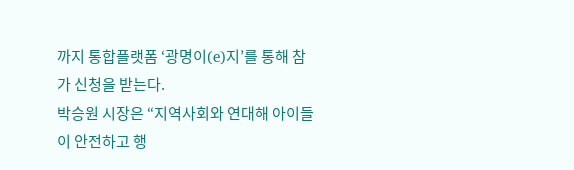까지 통합플랫폼 ‘광명이(e)지’를 통해 참가 신청을 받는다.
박승원 시장은 “지역사회와 연대해 아이들이 안전하고 행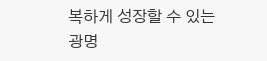복하게 성장할 수 있는 광명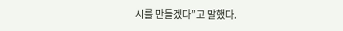시를 만들겠다”고 말했다.